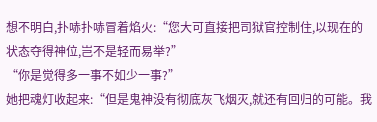想不明白,扑哧扑哧冒着焰火:“您大可直接把司狱官控制住,以现在的状态夺得神位,岂不是轻而易举?”
“你是觉得多一事不如少一事?”
她把魂灯收起来:“但是鬼神没有彻底灰飞烟灭,就还有回归的可能。我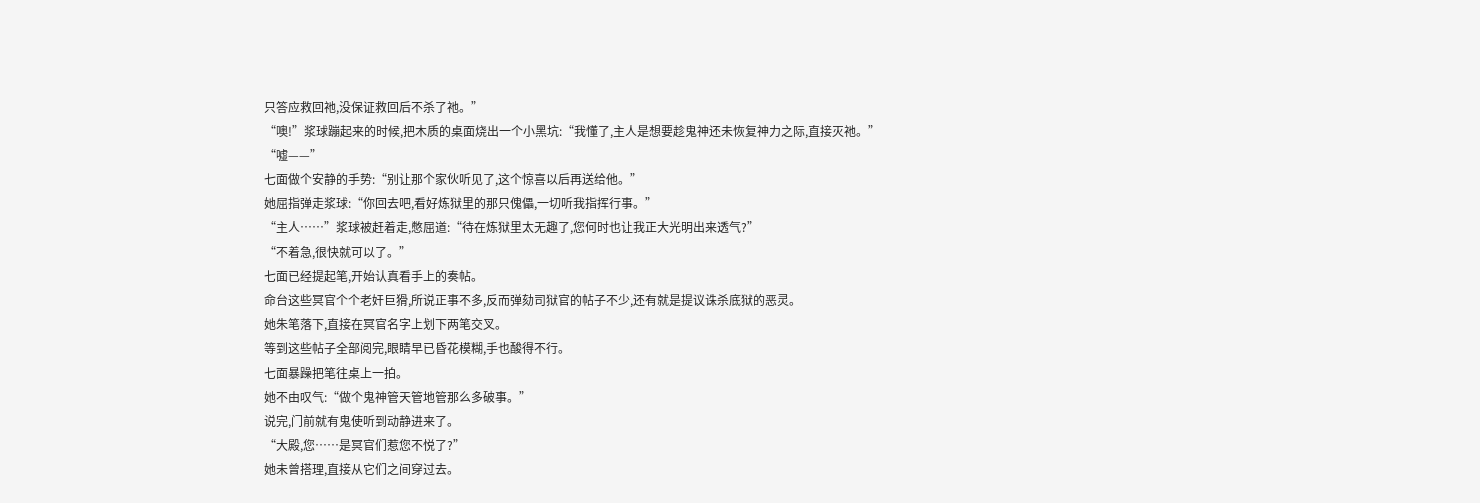只答应救回祂,没保证救回后不杀了祂。”
“噢!”浆球蹦起来的时候,把木质的桌面烧出一个小黑坑:“我懂了,主人是想要趁鬼神还未恢复神力之际,直接灭祂。”
“嘘——”
七面做个安静的手势:“别让那个家伙听见了,这个惊喜以后再送给他。”
她屈指弹走浆球:“你回去吧,看好炼狱里的那只傀儡,一切听我指挥行事。”
“主人……”浆球被赶着走,憋屈道:“待在炼狱里太无趣了,您何时也让我正大光明出来透气?”
“不着急,很快就可以了。”
七面已经提起笔,开始认真看手上的奏帖。
命台这些冥官个个老奸巨猾,所说正事不多,反而弹劾司狱官的帖子不少,还有就是提议诛杀底狱的恶灵。
她朱笔落下,直接在冥官名字上划下两笔交叉。
等到这些帖子全部阅完,眼睛早已昏花模糊,手也酸得不行。
七面暴躁把笔往桌上一拍。
她不由叹气:“做个鬼神管天管地管那么多破事。”
说完,门前就有鬼使听到动静进来了。
“大殿,您……是冥官们惹您不悦了?”
她未曾搭理,直接从它们之间穿过去。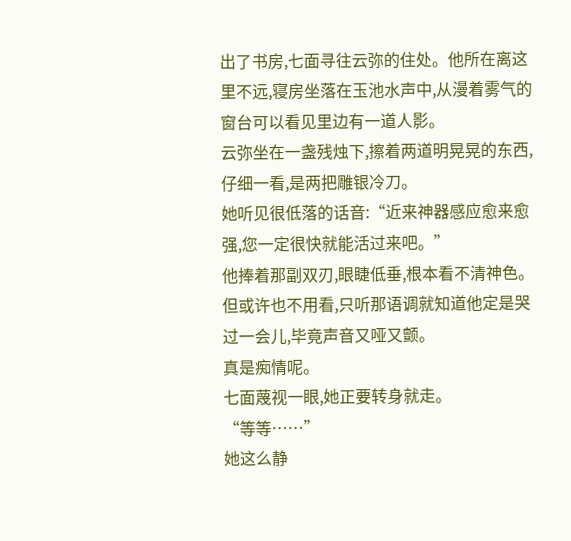出了书房,七面寻往云弥的住处。他所在离这里不远,寝房坐落在玉池水声中,从漫着雾气的窗台可以看见里边有一道人影。
云弥坐在一盏残烛下,擦着两道明晃晃的东西,仔细一看,是两把雕银冷刀。
她听见很低落的话音:“近来神器感应愈来愈强,您一定很快就能活过来吧。”
他捧着那副双刃,眼睫低垂,根本看不清神色。
但或许也不用看,只听那语调就知道他定是哭过一会儿,毕竟声音又哑又颤。
真是痴情呢。
七面蔑视一眼,她正要转身就走。
“等等……”
她这么静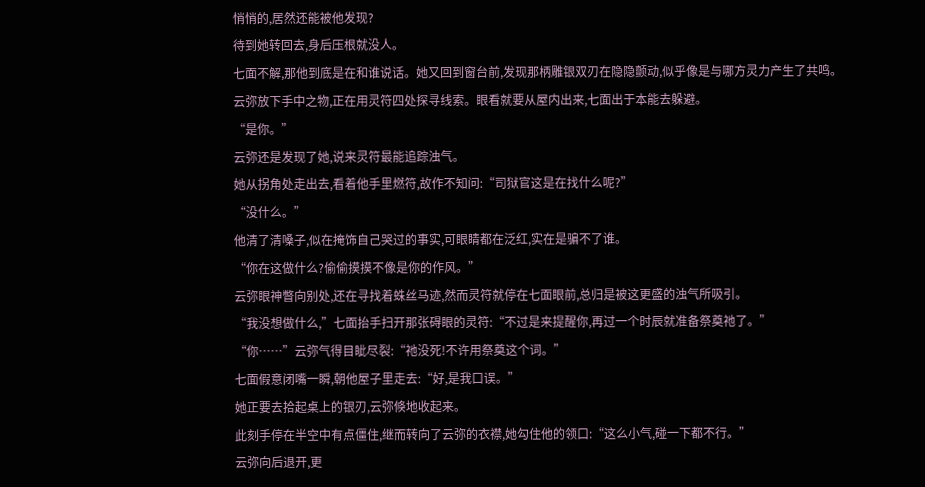悄悄的,居然还能被他发现?
待到她转回去,身后压根就没人。
七面不解,那他到底是在和谁说话。她又回到窗台前,发现那柄雕银双刃在隐隐颤动,似乎像是与哪方灵力产生了共鸣。
云弥放下手中之物,正在用灵符四处探寻线索。眼看就要从屋内出来,七面出于本能去躲避。
“是你。”
云弥还是发现了她,说来灵符最能追踪浊气。
她从拐角处走出去,看着他手里燃符,故作不知问:“司狱官这是在找什么呢?”
“没什么。”
他清了清嗓子,似在掩饰自己哭过的事实,可眼睛都在泛红,实在是骗不了谁。
“你在这做什么?偷偷摸摸不像是你的作风。”
云弥眼神瞥向别处,还在寻找着蛛丝马迹,然而灵符就停在七面眼前,总归是被这更盛的浊气所吸引。
“我没想做什么,”七面抬手扫开那张碍眼的灵符:“不过是来提醒你,再过一个时辰就准备祭奠祂了。”
“你……”云弥气得目眦尽裂:“祂没死!不许用祭奠这个词。”
七面假意闭嘴一瞬,朝他屋子里走去:“好,是我口误。”
她正要去拾起桌上的银刃,云弥倏地收起来。
此刻手停在半空中有点僵住,继而转向了云弥的衣襟,她勾住他的领口:“这么小气,碰一下都不行。”
云弥向后退开,更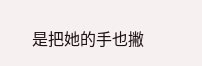是把她的手也撇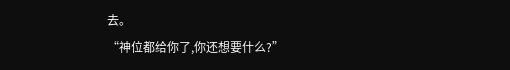去。
“神位都给你了,你还想要什么?”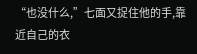“也没什么,”七面又捉住他的手,靠近自己的衣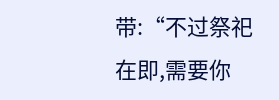带:“不过祭祀在即,需要你